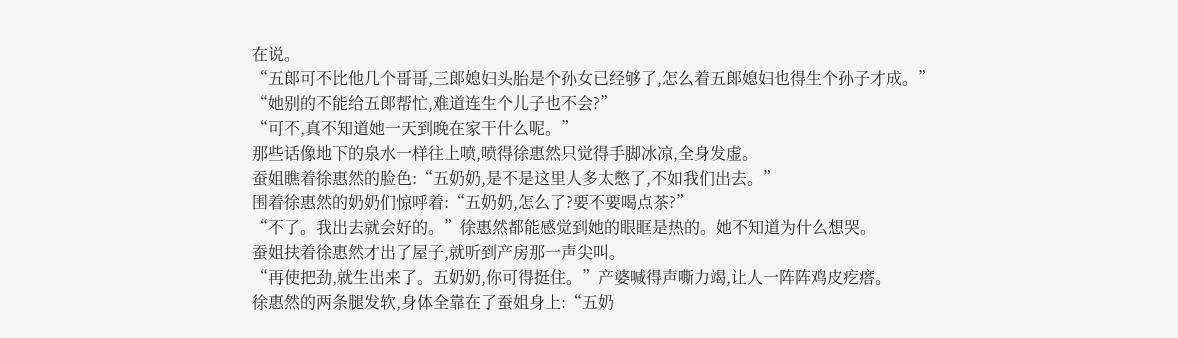在说。
“五郞可不比他几个哥哥,三郞媳妇头胎是个孙女已经够了,怎么着五郞媳妇也得生个孙子才成。”
“她别的不能给五郞帮忙,难道连生个儿子也不会?”
“可不,真不知道她一天到晚在家干什么呢。”
那些话像地下的泉水一样往上喷,喷得徐惠然只觉得手脚冰凉,全身发虚。
蚕姐瞧着徐惠然的脸色:“五奶奶,是不是这里人多太憋了,不如我们出去。”
围着徐惠然的奶奶们惊呼着:“五奶奶,怎么了?要不要喝点茶?”
“不了。我出去就会好的。”徐惠然都能感觉到她的眼眶是热的。她不知道为什么想哭。
蚕姐扶着徐惠然才出了屋子,就听到产房那一声尖叫。
“再使把劲,就生出来了。五奶奶,你可得挺住。”产婆喊得声嘶力竭,让人一阵阵鸡皮疙瘩。
徐惠然的两条腿发软,身体全靠在了蚕姐身上:“五奶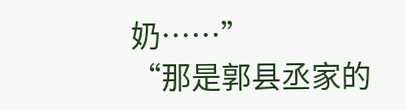奶……”
“那是郭县丞家的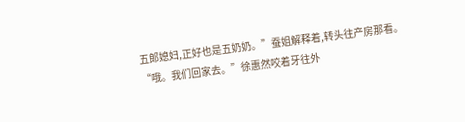五郞媳妇,正好也是五奶奶。”蚕姐解释着,转头往产房那看。
“哦。我们回家去。”徐惠然咬着牙往外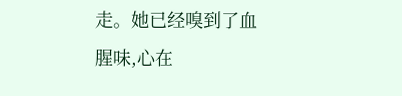走。她已经嗅到了血腥味,心在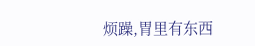烦躁,胃里有东西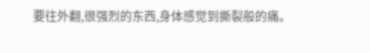要往外翻,很强烈的东西,身体感觉到撕裂般的痛。